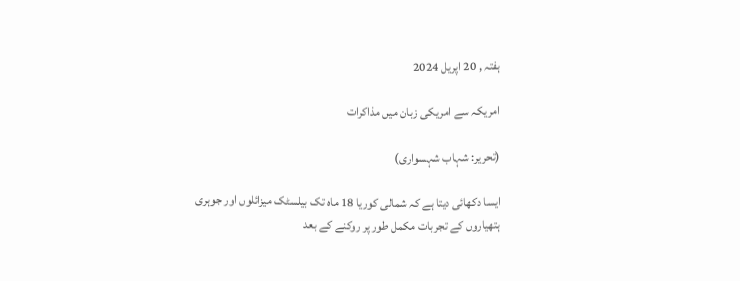ہفتہ , 20 اپریل 2024

امریکہ سے امریکی زبان میں مذاکرات

(تحریر: شہاب شہسواری)

ایسا دکھائی دیتا ہے کہ شمالی کوریا 18 ماہ تک بیلسٹک میزائلوں اور جوہری ہتھیاروں کے تجربات مکمل طور پر روکنے کے بعد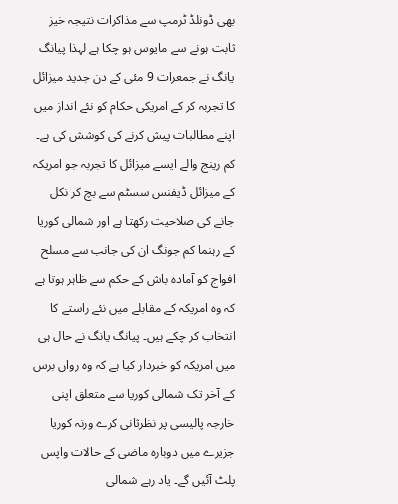بھی ڈونلڈ ٹرمپ سے مذاکرات نتیجہ خیز ثابت ہونے سے مایوس ہو چکا ہے لہذا پیانگ یانگ نے جمعرات 9 مئی کے دن جدید میزائل کا تجربہ کر کے امریکی حکام کو نئے انداز میں اپنے مطالبات پیش کرنے کی کوشش کی ہے۔ کم رینج والے ایسے میزائل کا تجربہ جو امریکہ کے میزائل ڈیفنس سسٹم سے بچ کر نکل جانے کی صلاحیت رکھتا ہے اور شمالی کوریا کے رہنما کم جونگ ان کی جانب سے مسلح افواج کو آمادہ باش کے حکم سے ظاہر ہوتا ہے کہ وہ امریکہ کے مقابلے میں نئے راستے کا انتخاب کر چکے ہیں۔ پیانگ یانگ نے حال ہی میں امریکہ کو خبردار کیا ہے کہ وہ رواں برس کے آخر تک شمالی کوریا سے متعلق اپنی خارجہ پالیسی پر نظرثانی کرے ورنہ کوریا جزیرے میں دوبارہ ماضی کے حالات واپس پلٹ آئیں گے۔ یاد رہے شمالی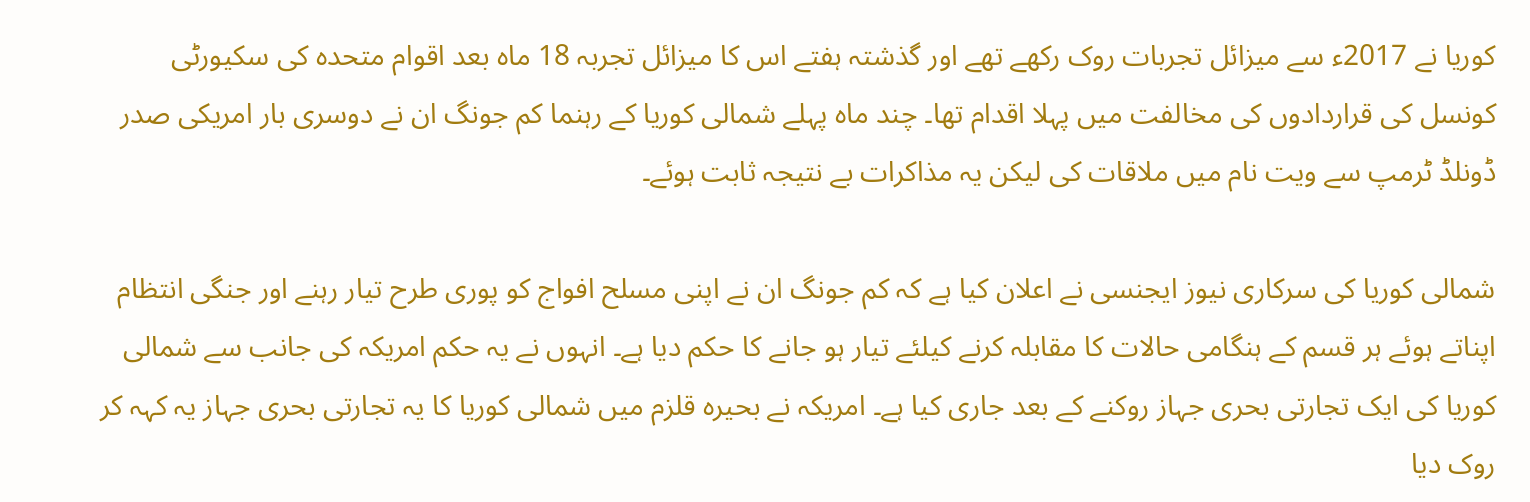کوریا نے 2017ء سے میزائل تجربات روک رکھے تھے اور گذشتہ ہفتے اس کا میزائل تجربہ 18 ماہ بعد اقوام متحدہ کی سکیورٹی کونسل کی قراردادوں کی مخالفت میں پہلا اقدام تھا۔ چند ماہ پہلے شمالی کوریا کے رہنما کم جونگ ان نے دوسری بار امریکی صدر ڈونلڈ ٹرمپ سے ویت نام میں ملاقات کی لیکن یہ مذاکرات بے نتیجہ ثابت ہوئے۔

شمالی کوریا کی سرکاری نیوز ایجنسی نے اعلان کیا ہے کہ کم جونگ ان نے اپنی مسلح افواج کو پوری طرح تیار رہنے اور جنگی انتظام اپناتے ہوئے ہر قسم کے ہنگامی حالات کا مقابلہ کرنے کیلئے تیار ہو جانے کا حکم دیا ہے۔ انہوں نے یہ حکم امریکہ کی جانب سے شمالی کوریا کی ایک تجارتی بحری جہاز روکنے کے بعد جاری کیا ہے۔ امریکہ نے بحیرہ قلزم میں شمالی کوریا کا یہ تجارتی بحری جہاز یہ کہہ کر روک دیا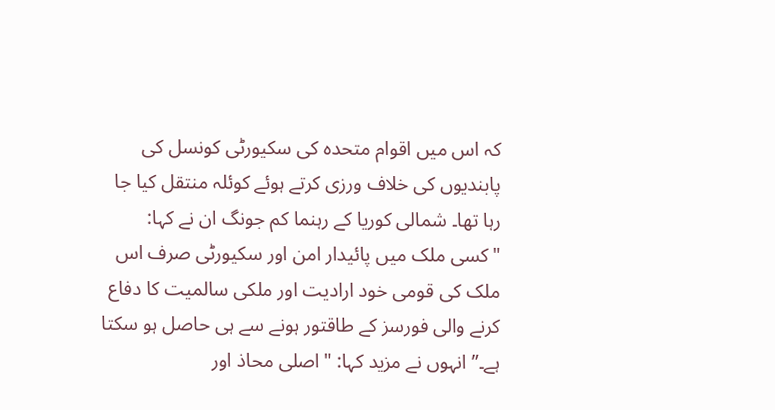کہ اس میں اقوام متحدہ کی سکیورٹی کونسل کی پابندیوں کی خلاف ورزی کرتے ہوئے کوئلہ منتقل کیا جا رہا تھا۔ شمالی کوریا کے رہنما کم جونگ ان نے کہا: "کسی ملک میں پائیدار امن اور سکیورٹی صرف اس ملک کی قومی خود ارادیت اور ملکی سالمیت کا دفاع کرنے والی فورسز کے طاقتور ہونے سے ہی حاصل ہو سکتا ہے۔” انہوں نے مزید کہا: "اصلی محاذ اور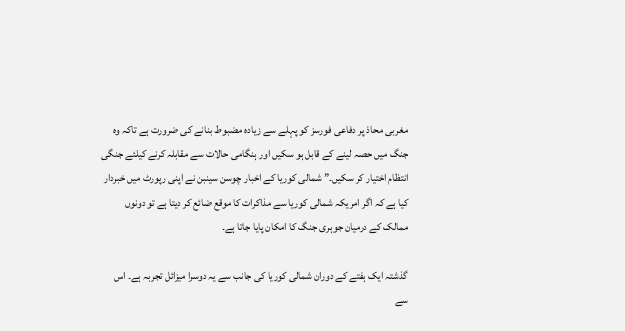مغربی محاذ پر دفاعی فورسز کو پہلے سے زیادہ مضبوط بنانے کی ضرورت ہے تاکہ وہ جنگ میں حصہ لینے کے قابل ہو سکیں اور ہنگامی حالات سے مقابلہ کرنے کیلئے جنگی انتظام اختیار کر سکیں۔” شمالی کوریا کے اخبار چوسن سینبن نے اپنی رپورٹ میں خبردار کیا ہے کہ اگر امریکہ شمالی کوریا سے مذاکرات کا موقع ضائع کر دیتا ہے تو دونوں ممالک کے درمیان جوہری جنگ کا امکان پایا جاتا ہے۔

گذشتہ ایک ہفتے کے دوران شمالی کوریا کی جانب سے یہ دوسرا میزائل تجربہ ہے۔ اس سے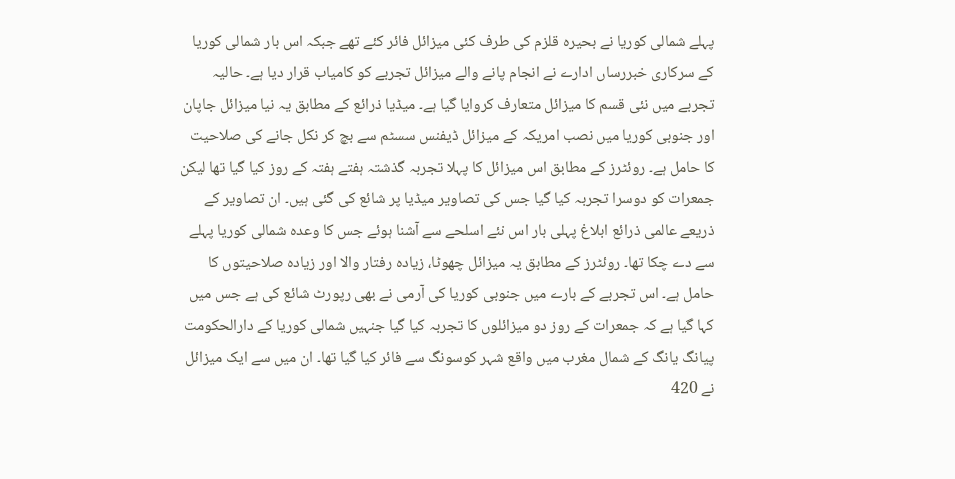پہلے شمالی کوریا نے بحیرہ قلزم کی طرف کئی میزائل فائر کئے تھے جبکہ اس بار شمالی کوریا کے سرکاری خبررساں ادارے نے انجام پانے والے میزائل تجربے کو کامیاب قرار دیا ہے۔ حالیہ تجربے میں نئی قسم کا میزائل متعارف کروایا گیا ہے۔ میڈیا ذرائع کے مطابق یہ نیا میزائل جاپان اور جنوبی کوریا میں نصب امریکہ کے میزائل ڈیفنس سسٹم سے بچ کر نکل جانے کی صلاحیت کا حامل ہے۔ روئٹرز کے مطابق اس میزائل کا پہلا تجربہ گذشتہ ہفتے ہفتہ کے روز کیا گیا تھا لیکن جمعرات کو دوسرا تجربہ کیا گیا جس کی تصاویر میڈیا پر شائع کی گئی ہیں۔ ان تصاویر کے ذریعے عالمی ذرائع ابلاغ پہلی بار اس نئے اسلحے سے آشنا ہوئے جس کا وعدہ شمالی کوریا پہلے سے دے چکا تھا۔ روئٹرز کے مطابق یہ میزائل چھوٹا، زیادہ رفتار والا اور زیادہ صلاحیتوں کا حامل ہے۔ اس تجربے کے بارے میں جنوبی کوریا کی آرمی نے بھی رپورٹ شائع کی ہے جس میں کہا گیا ہے کہ جمعرات کے روز دو میزائلوں کا تجربہ کیا گیا جنہیں شمالی کوریا کے دارالحکومت پیانگ یانگ کے شمال مغرب میں واقع شہر کوسونگ سے فائر کیا گیا تھا۔ ان میں سے ایک میزائل نے 420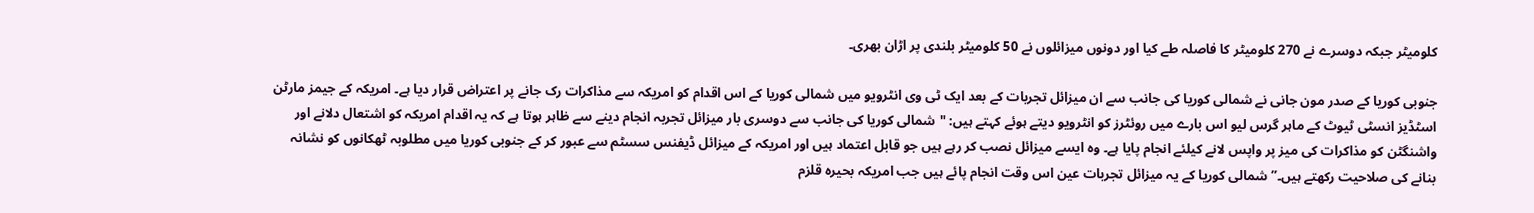کلومیٹر جبکہ دوسرے نے 270 کلومیٹر کا فاصلہ طے کیا اور دونوں میزائلوں نے 50 کلومیٹر بلندی پر اڑان بھری۔

جنوبی کوریا کے صدر مون جانی نے شمالی کوریا کی جانب سے ان میزائل تجربات کے بعد ایک ٹی وی انٹرویو میں شمالی کوریا کے اس اقدام کو امریکہ سے مذاکرات رک جانے پر اعتراض قرار دیا ہے۔ امریکہ کے جیمز مارٹن اسٹڈیز انسٹی ٹیوٹ کے ماہر گرس لیو اس بارے میں روئٹرز کو انٹرویو دیتے ہوئے کہتے ہیں: "شمالی کوریا کی جانب سے دوسری بار میزائل تجربہ انجام دینے سے ظاہر ہوتا ہے کہ یہ اقدام امریکہ کو اشتعال دلانے اور واشنگٹن کو مذاکرات کی میز پر واپس لانے کیلئے انجام پایا ہے۔ وہ ایسے میزائل نصب کر رہے ہیں جو قابل اعتماد ہیں اور امریکہ کے میزائل ڈیفنس سسٹم سے عبور کر کے جنوبی کوریا میں مطلوبہ ٹھکانوں کو نشانہ بنانے کی صلاحیت رکھتے ہیں۔” شمالی کوریا کے یہ میزائل تجربات عین اس وقت انجام پائے ہیں جب امریکہ بحیرہ قلزم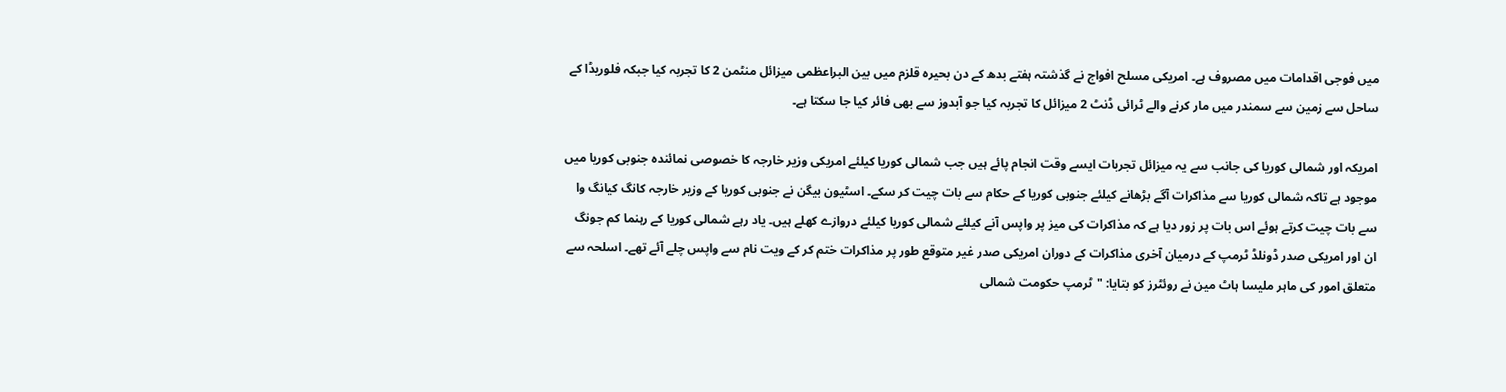میں فوجی اقدامات میں مصروف ہے۔ امریکی مسلح افواج نے گذشتہ ہفتے بدھ کے دن بحیرہ قلزم میں بین البراعظمی میزائل منٹمن 2 کا تجربہ کیا جبکہ فلوریڈا کے ساحل سے زمین سے سمندر میں مار کرنے والے ٹرائی ڈنٹ 2 میزائل کا تجربہ کیا جو آبدوز سے بھی فائر کیا جا سکتا ہے۔

امریکہ اور شمالی کوریا کی جانب سے یہ میزائل تجربات ایسے وقت انجام پائے ہیں جب شمالی کوریا کیلئے امریکی وزیر خارجہ کا خصوصی نمائندہ جنوبی کوریا میں موجود ہے تاکہ شمالی کوریا سے مذاکرات آگے بڑھانے کیلئے جنوبی کوریا کے حکام سے بات چیت کر سکے۔ اسٹیون بیگن نے جنوبی کوریا کے وزیر خارجہ کانگ کیانگ وا سے بات چیت کرتے ہوئے اس بات پر زور دیا ہے کہ مذاکرات کی میز پر واپس آنے کیلئے شمالی کوریا کیلئے دروازے کھلے ہیں۔ یاد رہے شمالی کوریا کے رہنما کم جونگ ان اور امریکی صدر ڈونلڈ ٹرمپ کے درمیان آخری مذاکرات کے دوران امریکی صدر غیر متوقع طور پر مذاکرات ختم کر کے ویت نام سے واپس چلے آئے تھے۔ اسلحہ سے متعلق امور کی ماہر ملیسا ہاٹ مین نے روئٹرز کو بتایا: "ٹرمپ حکومت شمالی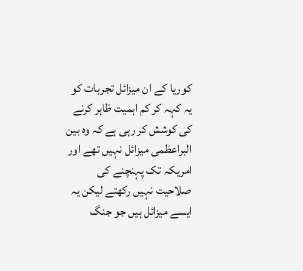کوریا کے ان میزائل تجربات کو یہ کہہ کر کم اہمیت ظاہر کرنے کی کوشش کر رہی ہے کہ وہ بین البراعظمی میزائل نہیں تھے اور امریکہ تک پہنچنے کی صلاحیت نہیں رکھتے لیکن یہ ایسے میزائل ہیں جو جنگ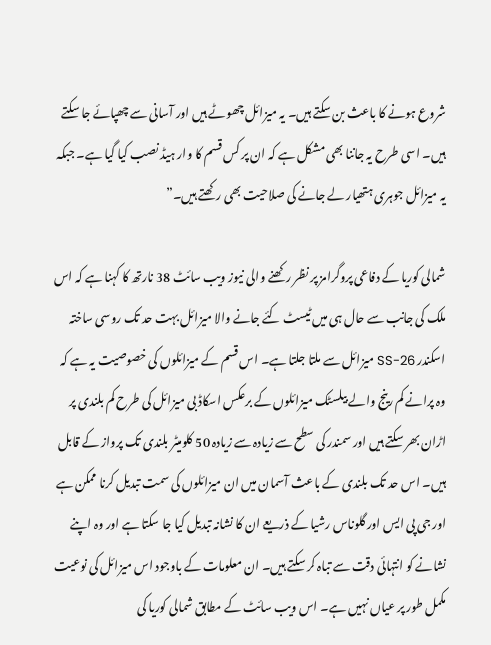شروع ہونے کا باعث بن سکتے ہیں۔ یہ میزائل چھوٹے ہیں اور آسانی سے چھپائے جا سکتے ہیں۔ اسی طرح یہ جاننا بھی مشکل ہے کہ ان پر کس قسم کا وار ہیڈ نصب کیا گیا ہے۔ جبکہ یہ میزائل جوہری ہتھیار لے جانے کی صلاحیت بھی رکھتے ہیں۔”

شمالی کوریا کے دفاعی پروگرامز پر نظر رکھنے والی نیوز ویب سائٹ 38 نارتھ کا کہنا ہے کہ اس ملک کی جانب سے حال ہی میں ٹیسٹ کئے جانے والا میزائل بہت حد تک روسی ساختہ اسکندر SS-26 میزائل سے ملتا جلتا ہے۔ اس قسم کے میزائلوں کی خصوصیت یہ ہے کہ وہ پرانے کم رینج والے بیلسٹک میزائلوں کے برعکس اسکاڈ بی میزائل کی طرح کم بلندی پر اڑان بھر سکتے ہیں اور سمندر کی سطح سے زیادہ سے زیادہ 50 کلومیٹر بلندی تک پرواز کے قابل ہیں۔ اس حد تک بلندی کے باعث آسمان میں ان میزائلوں کی سمت تبدیل کرنا ممکن ہے اور جی پی ایس اور گلوناس رشیا کے ذریعے ان کا نشانہ تبدیل کیا جا سکتا ہے اور وہ اپنے نشانے کو انتہائی دقت سے تباہ کر سکتے ہیں۔ ان معلومات کے باوجود اس میزائل کی نوعیت مکمل طور پر عیاں نہیں ہے۔ اس ویب سائٹ کے مطابق شمالی کوریا کی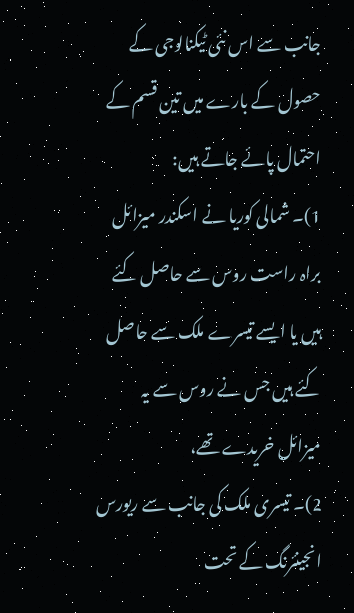جانب سے اس نئی ٹیکنالوجی کے حصول کے بارے میں تین قسم کے احتمال پائے جاتے ہیں:
1)۔ شمالی کوریا نے اسکندر میزائل براہ راست روس سے حاصل کئے ہیں یا ایسے تیسرے ملک سے حاصل کئے ہیں جس نے روس سے یہ میزائل خریدے تھے،
2)۔ تیسری ملک کی جانب سے ریورس انجینئرنگ کے تحت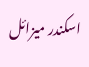اسکندر میزائل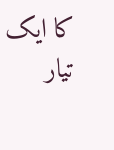کا ایک تیار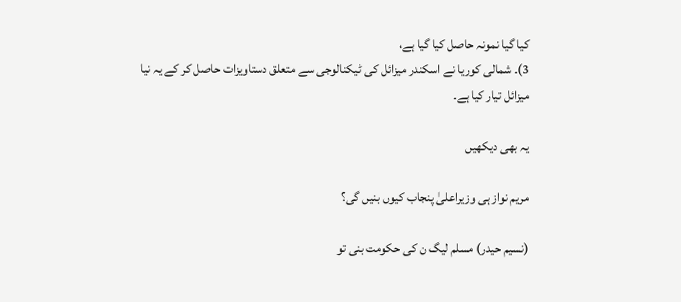کیا گیا نمونہ حاصل کیا گیا ہے،
3)۔ شمالی کوریا نے اسکندر میزائل کی ٹیکنالوجی سے متعلق دستاویزات حاصل کر کے یہ نیا میزائل تیار کیا ہے۔

یہ بھی دیکھیں

مریم نواز ہی وزیراعلیٰ پنجاب کیوں بنیں گی؟

(نسیم حیدر) مسلم لیگ ن کی حکومت بنی تو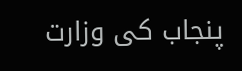پنجاب کی وزارت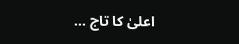اعلیٰ کا تاج …